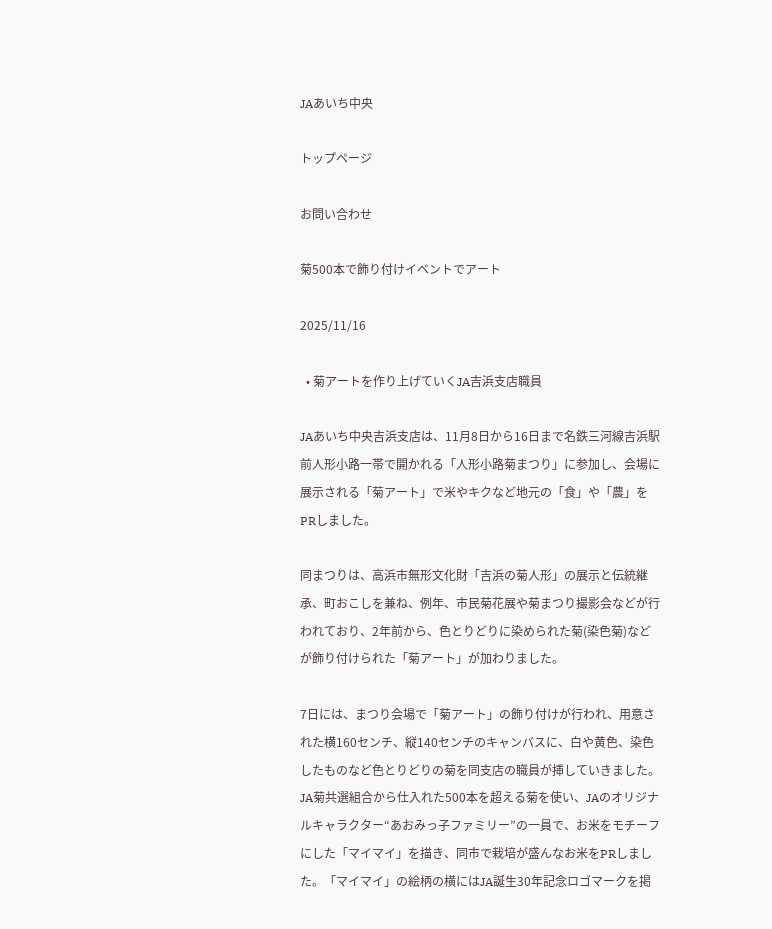JAあいち中央

トップページ

お問い合わせ

菊500本で飾り付けイベントでアート

2025/11/16

  • 菊アートを作り上げていくJA吉浜支店職員

JAあいち中央吉浜支店は、11月8日から16日まで名鉄三河線吉浜駅前人形小路一帯で開かれる「人形小路菊まつり」に参加し、会場に展示される「菊アート」で米やキクなど地元の「食」や「農」をPRしました。

同まつりは、高浜市無形文化財「吉浜の菊人形」の展示と伝統継承、町おこしを兼ね、例年、市民菊花展や菊まつり撮影会などが行われており、2年前から、色とりどりに染められた菊(染色菊)などが飾り付けられた「菊アート」が加わりました。

7日には、まつり会場で「菊アート」の飾り付けが行われ、用意された横160センチ、縦140センチのキャンバスに、白や黄色、染色したものなど色とりどりの菊を同支店の職員が挿していきました。JA菊共選組合から仕入れた500本を超える菊を使い、JAのオリジナルキャラクター“あおみっ子ファミリー”の一員で、お米をモチーフにした「マイマイ」を描き、同市で栽培が盛んなお米をPRしました。「マイマイ」の絵柄の横にはJA誕生30年記念ロゴマークを掲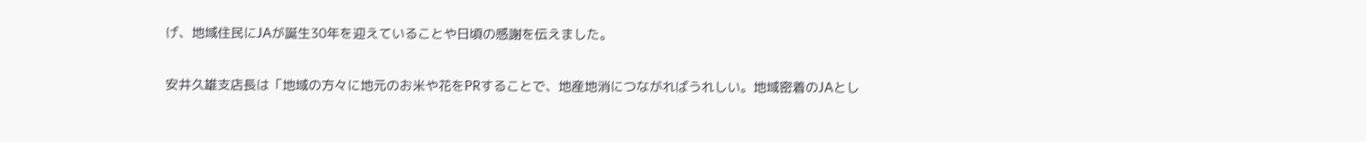げ、地域住民にJAが誕生30年を迎えていることや日頃の感謝を伝えました。

安井久雄支店長は「地域の方々に地元のお米や花をPRすることで、地産地消につながればうれしい。地域密着のJAとし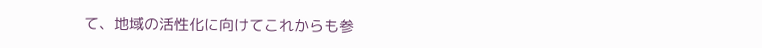て、地域の活性化に向けてこれからも参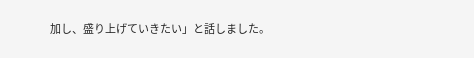加し、盛り上げていきたい」と話しました。